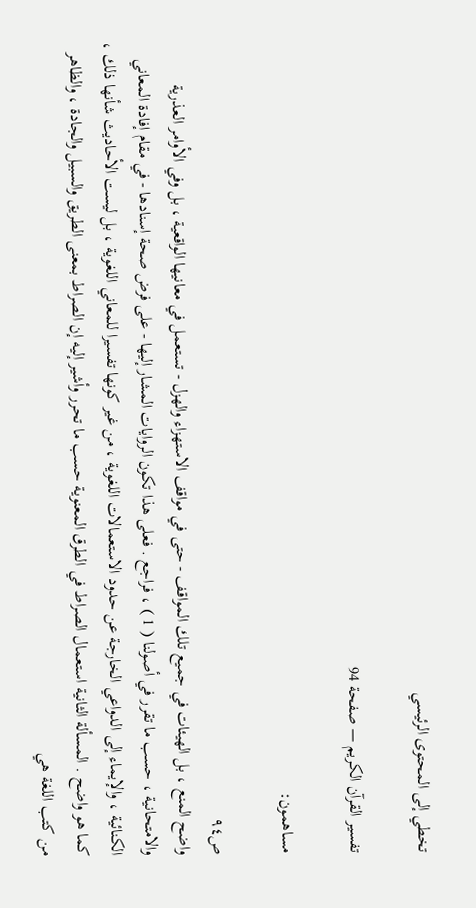تخطي إلى المحتوى الرئيسي

تفسير القرآن الكريم — صفحة 94

مساهمون:

ص٩٤
واضح المنع ، بل الهيئات في جميع تلك المواقف - حتى في مواقف الاستهزاء والهزل - تستعمل في معانيها الواقعية ، بل وفي الأوامر العذرية والامتحانية ، حسب ما تقرر في أصولنا ( 1 ) ، فراجع . فعلى هذا تكون الروايات المشار إليها - على فرض صحة إسنادها - في مقام إفادة المعاني الكنائية ، والإيماء إلى الدواعي الخارجة عن حدود الاستعمالات اللغوية ، من غير كونها تفسيرا للمعاني اللغوية ، بل ليست الأحاديث شأنها ذلك ، كما هو واضح . المسألة الثانية استعمال الصراط في الطرق المعنوية حسب ما تحرر وأشير إليه إن الصراط بمعنى الطريق والسبيل والجادة ، والظاهر من كتب اللغة هي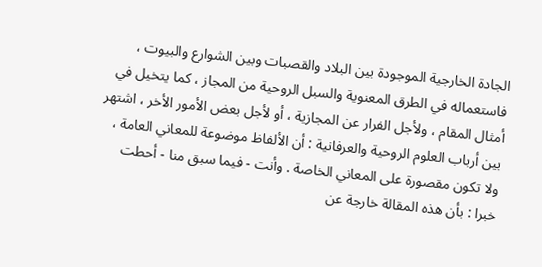الجادة الخارجية الموجودة بين البلاد والقصبات وبين الشوارع والبيوت ، فاستعماله في الطرق المعنوية والسبل الروحية من المجاز ، كما يتخيل في أمثال المقام ، ولأجل الفرار عن المجازية ، أو لأجل بعض الأمور الأخر ، اشتهر بين أرباب العلوم الروحية والعرفانية : أن الألفاظ موضوعة للمعاني العامة ، ولا تكون مقصورة على المعاني الخاصة . وأنت - فيما سبق منا - أحطت خبرا : بأن هذه المقالة خارجة عن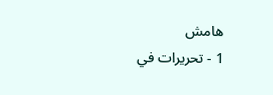هامش
1 - تحريرات في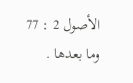الأصول 2 : 77 وما بعدها .